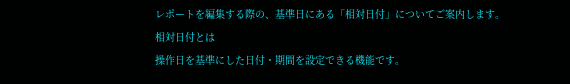レポートを編集する際の、基準日にある「相対日付」についてご案内します。
相対日付とは
操作日を基準にした日付・期間を設定できる機能です。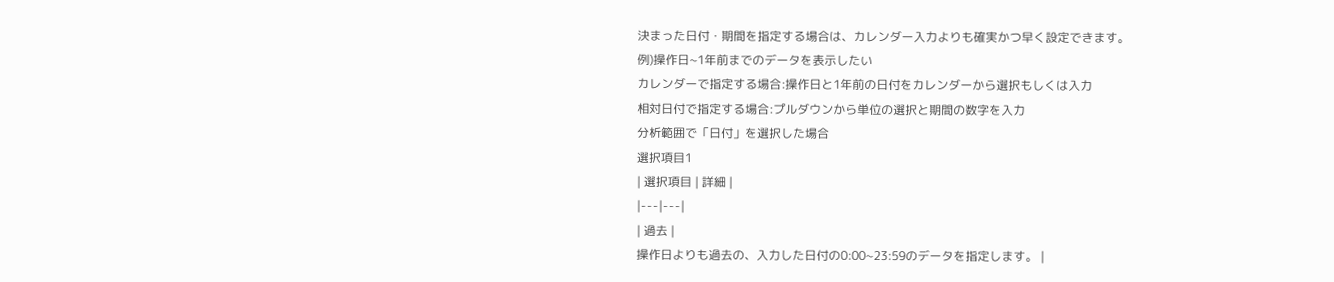決まった日付・期間を指定する場合は、カレンダー入力よりも確実かつ早く設定できます。
例)操作日~1年前までのデータを表示したい
カレンダーで指定する場合:操作日と1年前の日付をカレンダーから選択もしくは入力
相対日付で指定する場合:プルダウンから単位の選択と期間の数字を入力
分析範囲で「日付」を選択した場合
選択項目1
| 選択項目 | 詳細 |
|---|---|
| 過去 |
操作日よりも過去の、入力した日付の0:00~23:59のデータを指定します。 |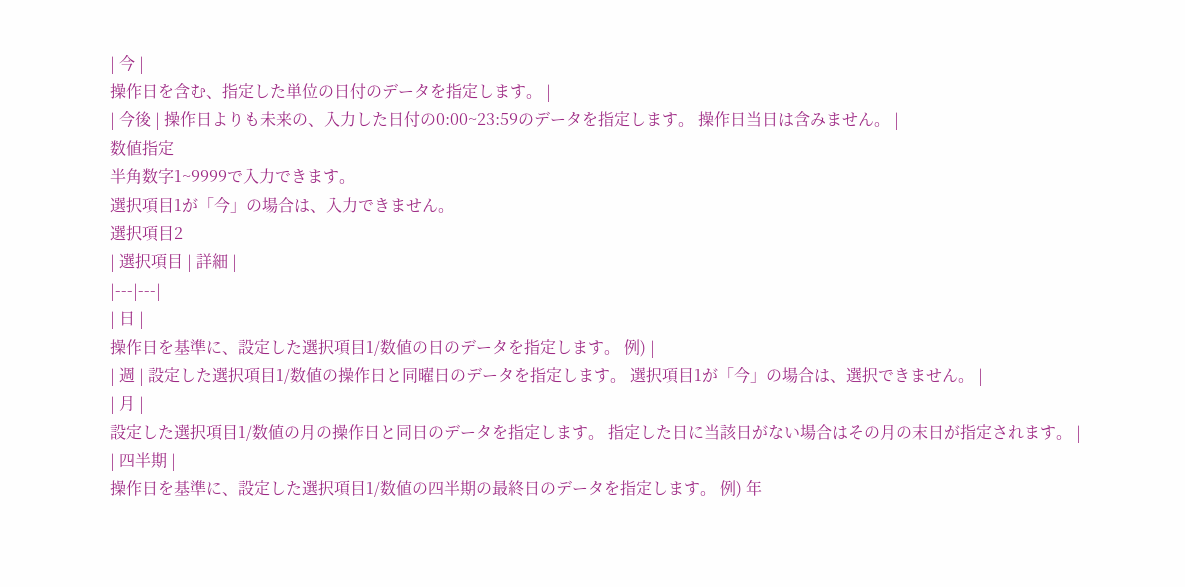| 今 |
操作日を含む、指定した単位の日付のデータを指定します。 |
| 今後 | 操作日よりも未来の、入力した日付の0:00~23:59のデータを指定します。 操作日当日は含みません。 |
数値指定
半角数字1~9999で入力できます。
選択項目1が「今」の場合は、入力できません。
選択項目2
| 選択項目 | 詳細 |
|---|---|
| 日 |
操作日を基準に、設定した選択項目1/数値の日のデータを指定します。 例) |
| 週 | 設定した選択項目1/数値の操作日と同曜日のデータを指定します。 選択項目1が「今」の場合は、選択できません。 |
| 月 |
設定した選択項目1/数値の月の操作日と同日のデータを指定します。 指定した日に当該日がない場合はその月の末日が指定されます。 |
| 四半期 |
操作日を基準に、設定した選択項目1/数値の四半期の最終日のデータを指定します。 例) 年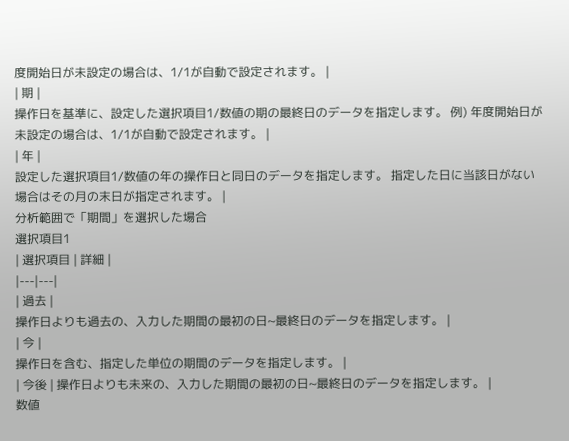度開始日が未設定の場合は、1/1が自動で設定されます。 |
| 期 |
操作日を基準に、設定した選択項目1/数値の期の最終日のデータを指定します。 例) 年度開始日が未設定の場合は、1/1が自動で設定されます。 |
| 年 |
設定した選択項目1/数値の年の操作日と同日のデータを指定します。 指定した日に当該日がない場合はその月の末日が指定されます。 |
分析範囲で「期間」を選択した場合
選択項目1
| 選択項目 | 詳細 |
|---|---|
| 過去 |
操作日よりも過去の、入力した期間の最初の日~最終日のデータを指定します。 |
| 今 |
操作日を含む、指定した単位の期間のデータを指定します。 |
| 今後 | 操作日よりも未来の、入力した期間の最初の日~最終日のデータを指定します。 |
数値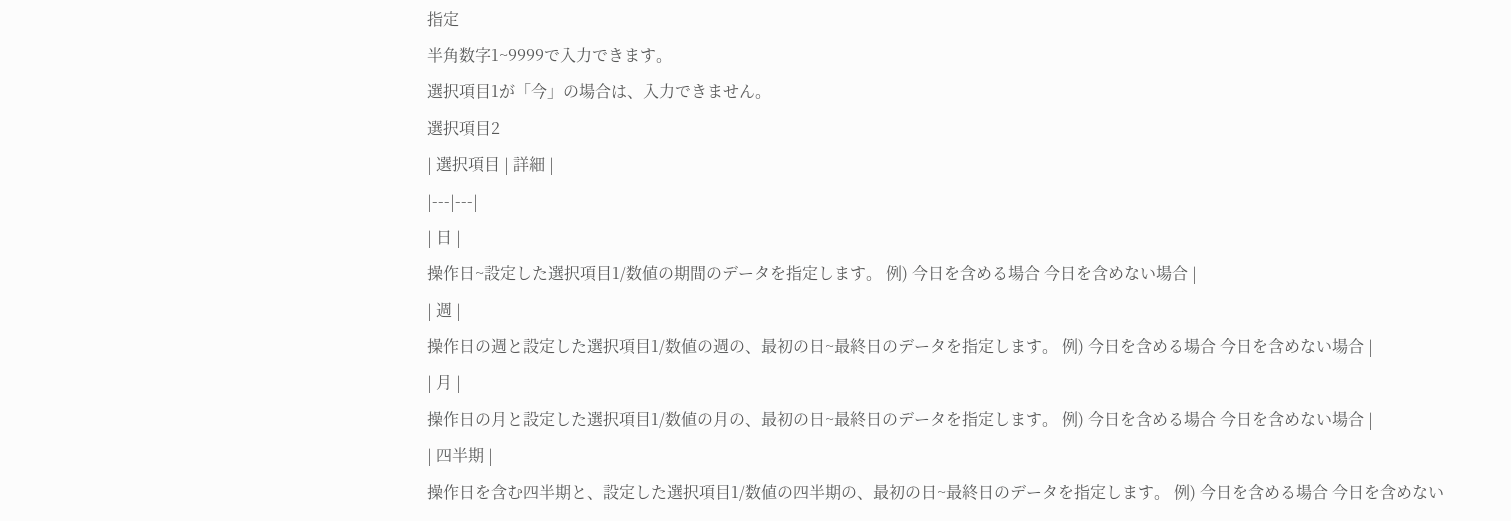指定
半角数字1~9999で入力できます。
選択項目1が「今」の場合は、入力できません。
選択項目2
| 選択項目 | 詳細 |
|---|---|
| 日 |
操作日~設定した選択項目1/数値の期間のデータを指定します。 例) 今日を含める場合 今日を含めない場合 |
| 週 |
操作日の週と設定した選択項目1/数値の週の、最初の日~最終日のデータを指定します。 例) 今日を含める場合 今日を含めない場合 |
| 月 |
操作日の月と設定した選択項目1/数値の月の、最初の日~最終日のデータを指定します。 例) 今日を含める場合 今日を含めない場合 |
| 四半期 |
操作日を含む四半期と、設定した選択項目1/数値の四半期の、最初の日~最終日のデータを指定します。 例) 今日を含める場合 今日を含めない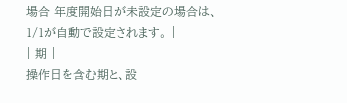場合 年度開始日が未設定の場合は、1/1が自動で設定されます。 |
| 期 |
操作日を含む期と、設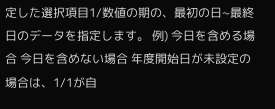定した選択項目1/数値の期の、最初の日~最終日のデータを指定します。 例) 今日を含める場合 今日を含めない場合 年度開始日が未設定の場合は、1/1が自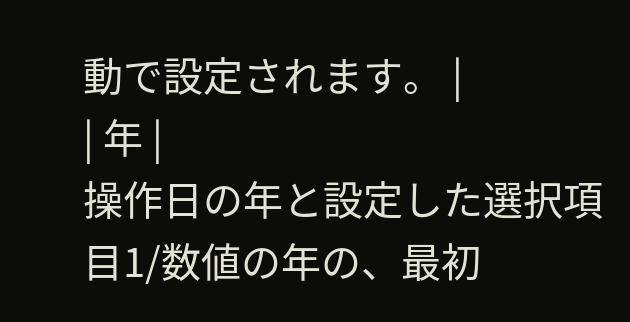動で設定されます。 |
| 年 |
操作日の年と設定した選択項目1/数値の年の、最初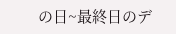の日~最終日のデ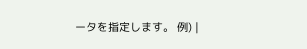ータを指定します。 例) |